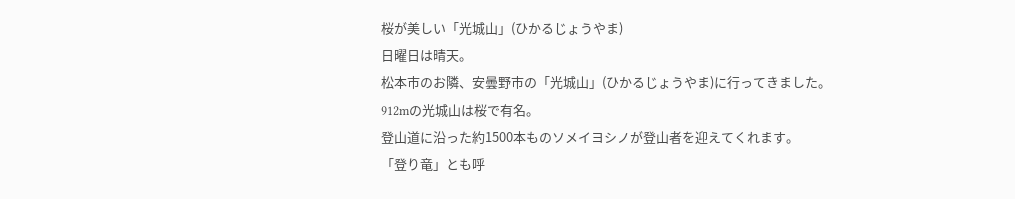桜が美しい「光城山」(ひかるじょうやま)
日曜日は晴天。
松本市のお隣、安曇野市の「光城山」(ひかるじょうやま)に行ってきました。
912mの光城山は桜で有名。
登山道に沿った約1500本ものソメイヨシノが登山者を迎えてくれます。
「登り竜」とも呼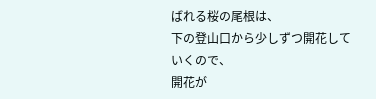ばれる桜の尾根は、
下の登山口から少しずつ開花していくので、
開花が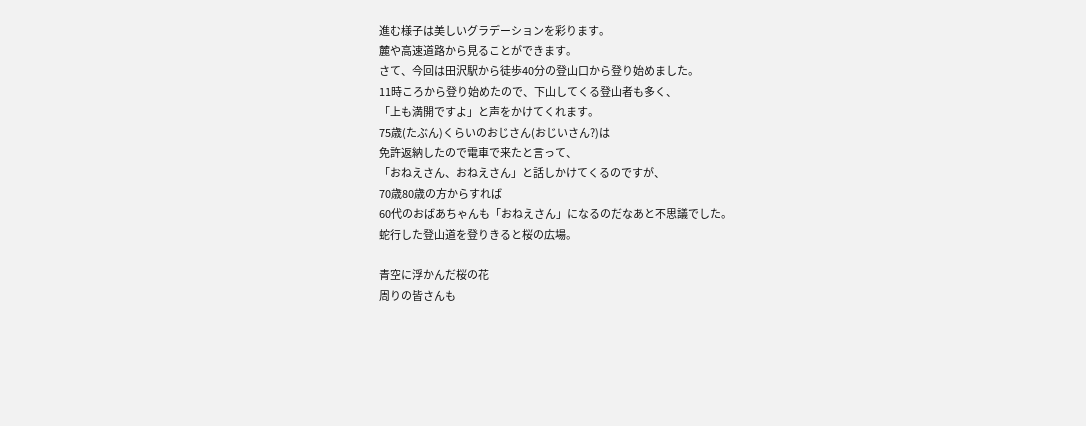進む様子は美しいグラデーションを彩ります。
麓や高速道路から見ることができます。
さて、今回は田沢駅から徒歩40分の登山口から登り始めました。
11時ころから登り始めたので、下山してくる登山者も多く、
「上も満開ですよ」と声をかけてくれます。
75歳(たぶん)くらいのおじさん(おじいさん?)は
免許返納したので電車で来たと言って、
「おねえさん、おねえさん」と話しかけてくるのですが、
70歳80歳の方からすれば
60代のおばあちゃんも「おねえさん」になるのだなあと不思議でした。
蛇行した登山道を登りきると桜の広場。

青空に浮かんだ桜の花
周りの皆さんも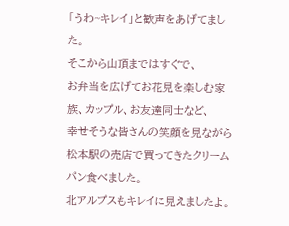「うわ~キレイ」と歓声をあげてました。
そこから山頂まではすぐで、
お弁当を広げてお花見を楽しむ家族、カップル、お友達同士など、
幸せそうな皆さんの笑顔を見ながら
松本駅の売店で買ってきたクリームパン食べました。
北アルプスもキレイに見えましたよ。